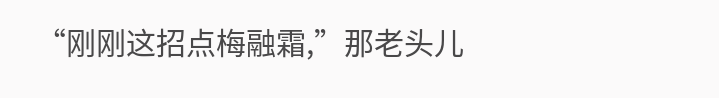“刚刚这招点梅融霜,”那老头儿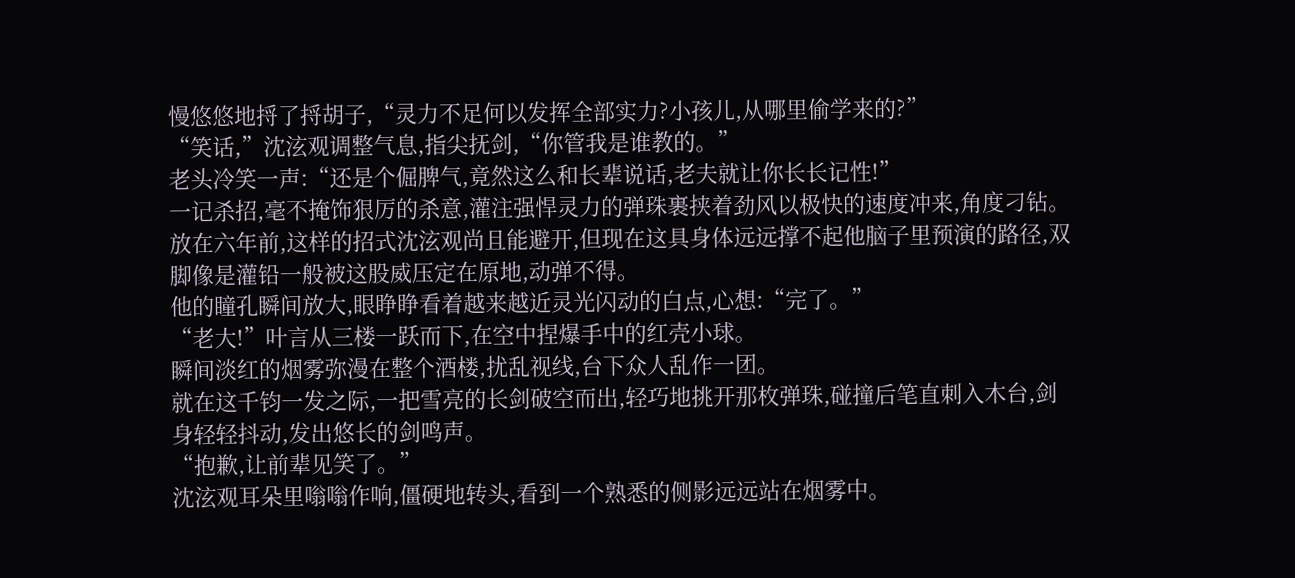慢悠悠地捋了捋胡子,“灵力不足何以发挥全部实力?小孩儿,从哪里偷学来的?”
“笑话,”沈泫观调整气息,指尖抚剑,“你管我是谁教的。”
老头冷笑一声:“还是个倔脾气,竟然这么和长辈说话,老夫就让你长长记性!”
一记杀招,毫不掩饰狠厉的杀意,灌注强悍灵力的弹珠裹挟着劲风以极快的速度冲来,角度刁钻。
放在六年前,这样的招式沈泫观尚且能避开,但现在这具身体远远撑不起他脑子里预演的路径,双脚像是灌铅一般被这股威压定在原地,动弹不得。
他的瞳孔瞬间放大,眼睁睁看着越来越近灵光闪动的白点,心想:“完了。”
“老大!”叶言从三楼一跃而下,在空中捏爆手中的红壳小球。
瞬间淡红的烟雾弥漫在整个酒楼,扰乱视线,台下众人乱作一团。
就在这千钧一发之际,一把雪亮的长剑破空而出,轻巧地挑开那枚弹珠,碰撞后笔直刺入木台,剑身轻轻抖动,发出悠长的剑鸣声。
“抱歉,让前辈见笑了。”
沈泫观耳朵里嗡嗡作响,僵硬地转头,看到一个熟悉的侧影远远站在烟雾中。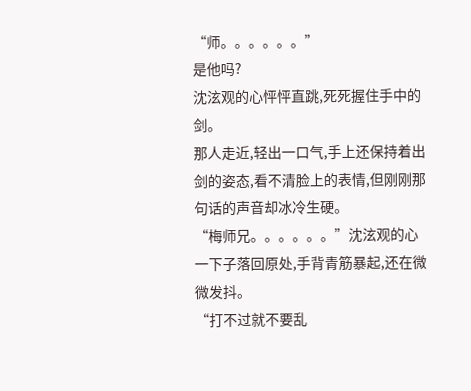“师。。。。。。”
是他吗?
沈泫观的心怦怦直跳,死死握住手中的剑。
那人走近,轻出一口气,手上还保持着出剑的姿态,看不清脸上的表情,但刚刚那句话的声音却冰冷生硬。
“梅师兄。。。。。。”沈泫观的心一下子落回原处,手背青筋暴起,还在微微发抖。
“打不过就不要乱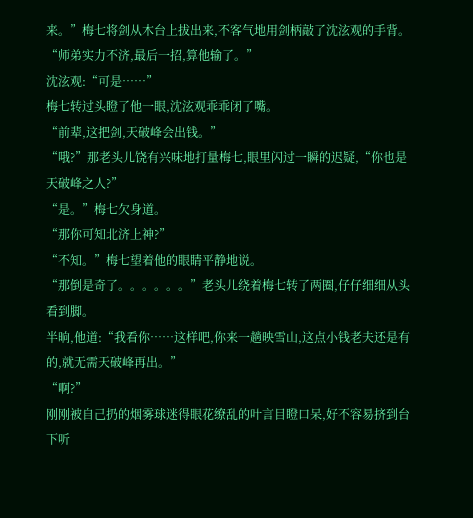来。”梅七将剑从木台上拔出来,不客气地用剑柄敲了沈泫观的手背。
“师弟实力不济,最后一招,算他输了。”
沈泫观:“可是……”
梅七转过头瞪了他一眼,沈泫观乖乖闭了嘴。
“前辈,这把剑,天破峰会出钱。”
“哦?”那老头儿饶有兴味地打量梅七,眼里闪过一瞬的迟疑,“你也是天破峰之人?”
“是。”梅七欠身道。
“那你可知北济上神?”
“不知。”梅七望着他的眼睛平静地说。
“那倒是奇了。。。。。。”老头儿绕着梅七转了两圈,仔仔细细从头看到脚。
半晌,他道:“我看你……这样吧,你来一趟映雪山,这点小钱老夫还是有的,就无需天破峰再出。”
“啊?”
刚刚被自己扔的烟雾球迷得眼花缭乱的叶言目瞪口呆,好不容易挤到台下听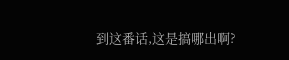到这番话,这是搞哪出啊?